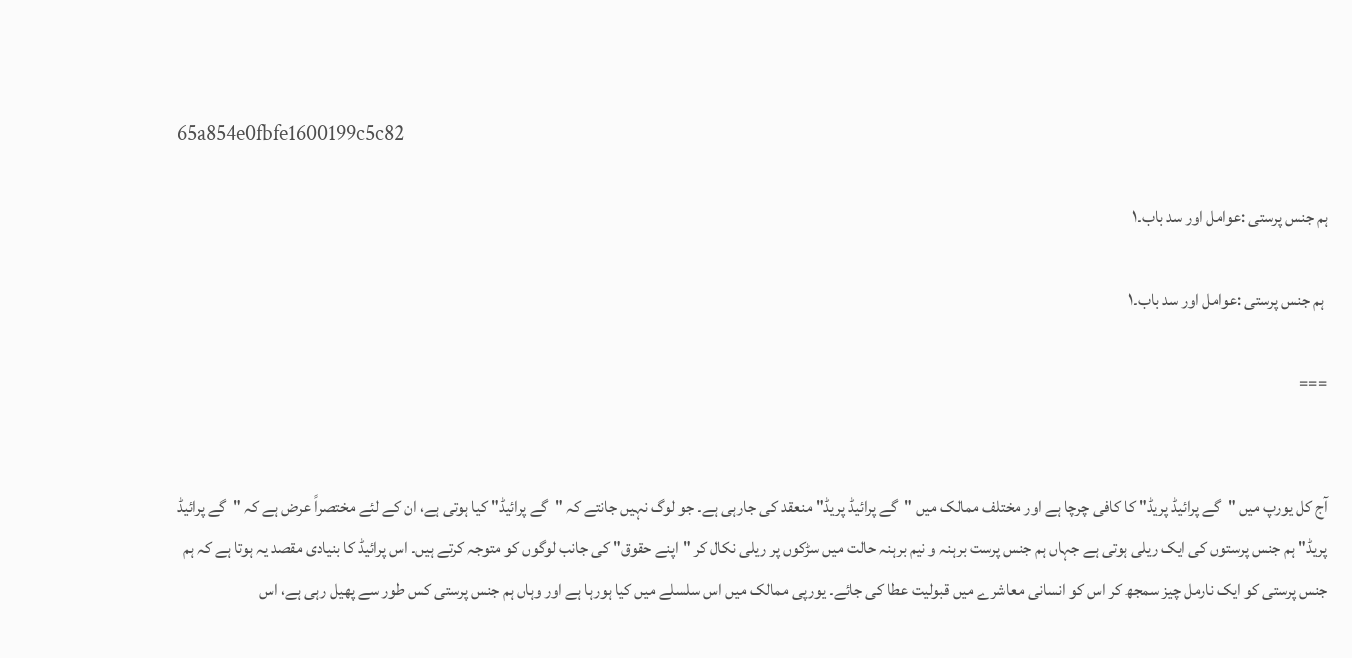65a854e0fbfe1600199c5c82

ہم جنس پرستی :عوامل اور سد باب۔۱

 ہم جنس پرستی :عوامل اور سد باب۔۱

===


آج کل یورپ میں "گے پرائیڈ پریڈ" کا کافی چرچا ہے اور مختلف ممالک میں "گے پرائیڈ پریڈ" منعقد کی جارہی ہے۔ جو لوگ نہیں جانتے کہ "گے پرائیڈ" کیا ہوتی ہے، ان کے لئے مختصراً عرض ہے کہ "گے پرائیڈ پریڈ" ہم جنس پرستوں کی ایک ریلی ہوتی ہے جہاں ہم جنس پرست برہنہ و نیم برہنہ حالت میں سڑکوں پر ریلی نکال کر "اپنے حقوق" کی جانب لوگوں کو متوجہ کرتے ہیں۔ اس پرائیڈ کا بنیادی مقصد یہ ہوتا ہے کہ ہم جنس پرستی کو ایک نارمل چیز سمجھ کر اس کو انسانی معاشرے میں قبولیت عطا کی جائے۔ یورپی ممالک میں اس سلسلے میں کیا ہورہا ہے اور وہاں ہم جنس پرستی کس طور سے پھیل رہی ہے، اس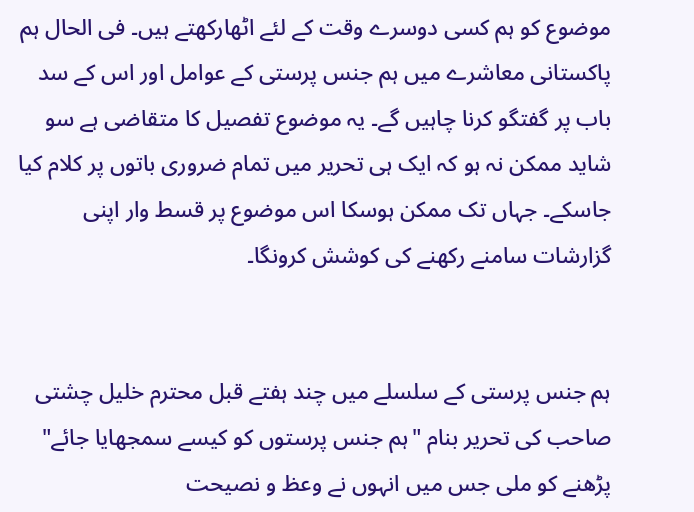موضوع کو ہم کسی دوسرے وقت کے لئے اٹھارکھتے ہیں۔ فی الحال ہم پاکستانی معاشرے میں ہم جنس پرستی کے عوامل اور اس کے سد باب پر گفتگو کرنا چاہیں گے۔ یہ موضوع تفصیل کا متقاضی ہے سو شاید ممکن نہ ہو کہ ایک ہی تحریر میں تمام ضروری باتوں پر کلام کیا جاسکے۔ جہاں تک ممکن ہوسکا اس موضوع پر قسط وار اپنی گزارشات سامنے رکھنے کی کوشش کرونگا۔


ہم جنس پرستی کے سلسلے میں چند ہفتے قبل محترم خلیل چشتی صاحب کی تحریر بنام "ہم جنس پرستوں کو کیسے سمجھایا جائے" پڑھنے کو ملی جس میں انہوں نے وعظ و نصیحت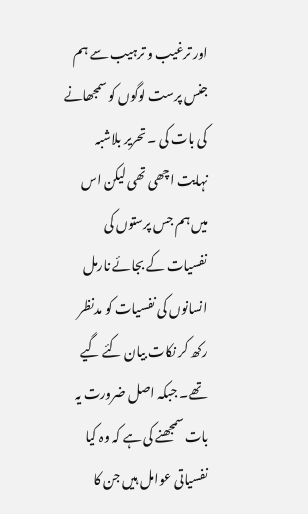اور ترغیب و ترہیب سے ہم جنس پرست لوگوں کو سمجھانے کی بات کی ۔ تحریر بلاشبہ نہایت اچھی تھی لیکن اس میں ہم جس پرستوں کی نفسیات کے بجائے نارمل انسانوں کی نفسیات کو مدنظر رکھ کر نکات بیان کئے گیے تھے۔ جبکہ اصل ضرورت یہ بات سمجھنے کی ہے کہ وہ کیا نفسیاتی عوامل ہیں جن کا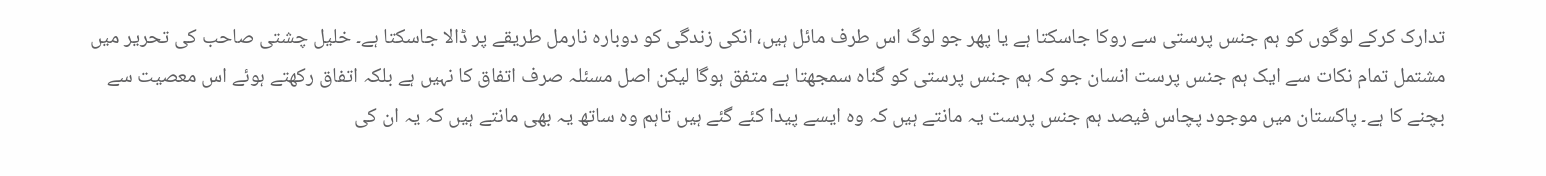تدارک کرکے لوگوں کو ہم جنس پرستی سے روکا جاسکتا ہے یا پھر جو لوگ اس طرف مائل ہیں، انکی زندگی کو دوبارہ نارمل طریقے پر ڈالا جاسکتا ہے۔ خلیل چشتی صاحب کی تحریر میں مشتمل تمام نکات سے ایک ہم جنس پرست انسان جو کہ ہم جنس پرستی کو گناہ سمجھتا ہے متفق ہوگا لیکن اصل مسئلہ صرف اتفاق کا نہیں ہے بلکہ اتفاق رکھتے ہوئے اس معصیت سے بچنے کا ہے۔ پاکستان میں موجود پچاس فیصد ہم جنس پرست یہ مانتے ہیں کہ وہ ایسے پیدا کئے گئے ہیں تاہم وہ ساتھ یہ بھی مانتے ہیں کہ یہ ان کی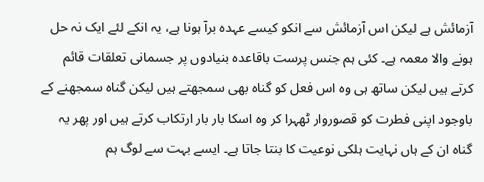آزمائش ہے لیکن اس آزمائش سے انکو کیسے عہدہ برآ ہونا ہے، یہ انکے لئے ایک نہ حل ہونے والا معمہ ہے۔ کئی ہم جنس پرست باقاعدہ بنیادوں پر جسمانی تعلقات قائم کرتے ہیں لیکن ساتھ ہی وہ اس فعل کو گناہ بھی سمجھتے ہیں لیکن گناہ سمجھنے کے باوجود اپنی فطرت کو قصوروار ٹھہرا کر وہ اسکا بار بار ارتکاب کرتے ہیں اور پھر یہ گناہ ان کے ہاں نہایت ہلکی نوعیت کا بنتا جاتا ہے۔ ایسے بہت سے لوگ ہم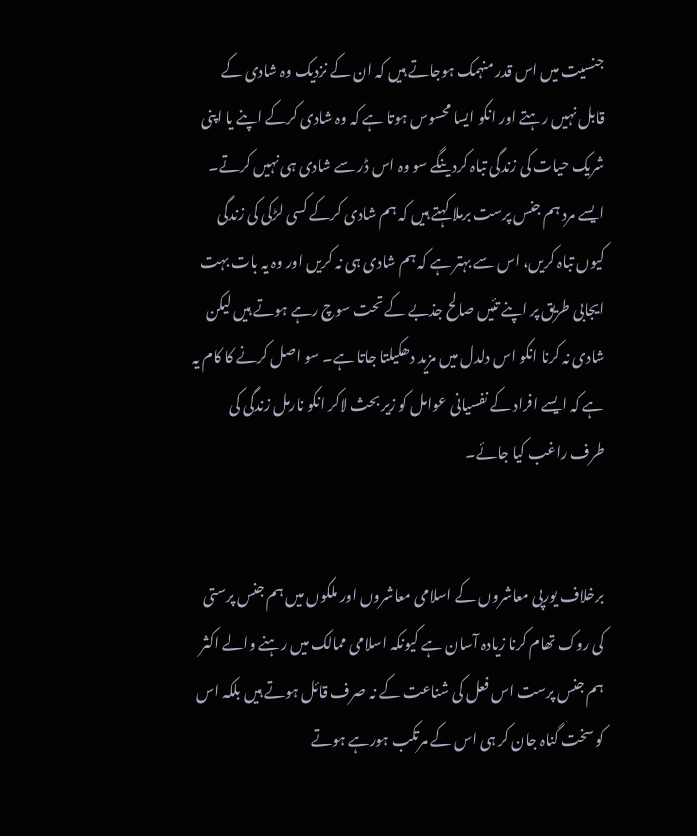جنسیت میں اس قدر منہمک ہوجاتے ہیں کہ ان کے نزدیک وہ شادی کے قابل نہیں رہتے اور انکو ایسا محسوس ہوتا ہے کہ وہ شادی کرکے اپنے یا اپنی شریک حیات کی زندگی تباہ کردینگے سو وہ اس ڈر سے شادی ہی نہیں کرتے۔ ایسے مرد ہم جنس پرست برملا کہتے ہیں کہ ہم شادی کرکے کسی لڑکی کی زندگی کیوں تباہ کریں، اس سے بہتر ہے کہ ہم شادی ہی نہ کریں اور وہ یہ بات بہت ایجابی طریق پر اپنے تئیں صالح جذبے کے تحت سوچ رہے ہوتے ہیں لیکن شادی نہ کرنا انکو اس دلدل میں مزید دھکیلتا جاتا ہے۔ سو اصل کرنے کا کام یہ ہے کہ ایسے افراد کے نفسیانی عوامل کو زیر بحث لاکر انکو نارمل زندگی کی طرف راغب کیا جائے۔


برخلاف یورپی معاشروں کے اسلامی معاشروں اور ملکوں میں ہم جنس پرستی کی روک تھام کرنا زیادہ آسان ہے کیونکہ اسلامی ممالک میں رہنے والے اکثر ہم جنس پرست اس فعل کی شناعت کے نہ صرف قائل ہوتے ہیں بلکہ اس کو سخت گناہ جان کر ہی اس کے مرتکب ہورہے ہوتے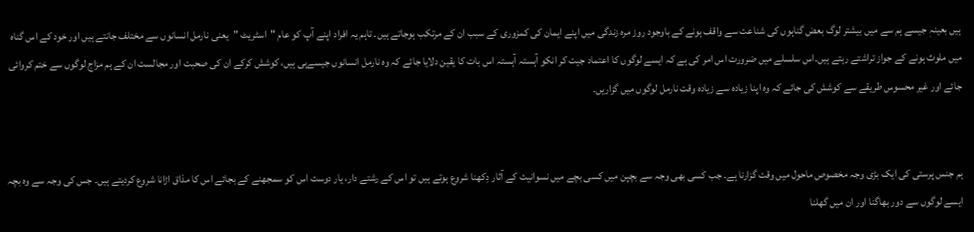ہیں بعینہٖ جیسے ہم سے میں بیشتر لوگ بعض گناہوں کی شناعت سے واقف ہونے کے باوجود روز مرہ زندگی میں اپنے ایمان کی کمزوری کے سبب ان کے مرتکب ہوجاتے ہیں۔ تاہم یہ افراد اپنے آپ کو عام "اسٹریٹ "یعنی نارمل انسانوں سے مختلف جانتے ہیں اور خود کے اس گناہ میں ملوث ہونے کے جواز تراشتے رہتے ہیں۔اس سلسلے میں ضرورت اس امر کی ہے کہ ایسے لوگوں کا اعتماد جیت کر انکو آہستہ آہستہ اس بات کا یقین دلایا جائے کہ وہ نارمل انسانوں جیسےہی ہیں، کوشش کرکے ان کی صحبت اور مجالست ان کے ہم مزاج لوگوں سے ختم کروائی جائے اور غیر محسوس طریقے سے کوشش کی جائے کہ وہ اپنا زیادہ سے زیادہ وقت نارمل لوگوں میں گزاریں۔


ہم جنس پرستی کی ایک بڑی وجہ مخصوص ماحول میں وقت گزارنا ہے۔ جب کسی بھی وجہ سے بچپن میں کسی بچے میں نسوانیت کے آثار دِکھنا شروع ہوتے ہیں تو اس کے رشتے دار، یار دوست اس کو سمجھنے کے بجائے اس کا مذاق اڑانا شروع کردیتے ہیں۔ جس کی وجہ سے وہ بچہ ایسے لوگوں سے دور بھاگنا اور ان میں گھلنا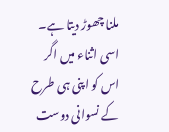ملنا چھوڑ دیتا ہے۔ اسی اثناء میں اگر اس کو اپنی ہی طرح کے نسوانی دوست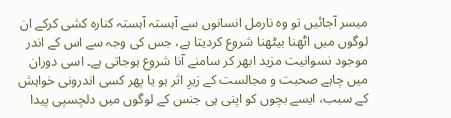میسر آجائیں تو وہ نارمل انسانوں سے آہستہ آہستہ کنارہ کشی کرکے ان لوگوں میں اٹھنا بیٹھنا شروع کردیتا ہے، جس کی وجہ سے اس کے اندر موجود نسوانیت مزید ابھر کر سامنے آنا شروع ہوجاتی ہے۔ اسی دوران میں چاہے صحبت و مجالست کے زیرِ اثر ہو یا پھر کسی اندرونی خواہش کے سبب، ایسے بچوں کو اپنی ہی جنس کے لوگوں میں دلچسپی پیدا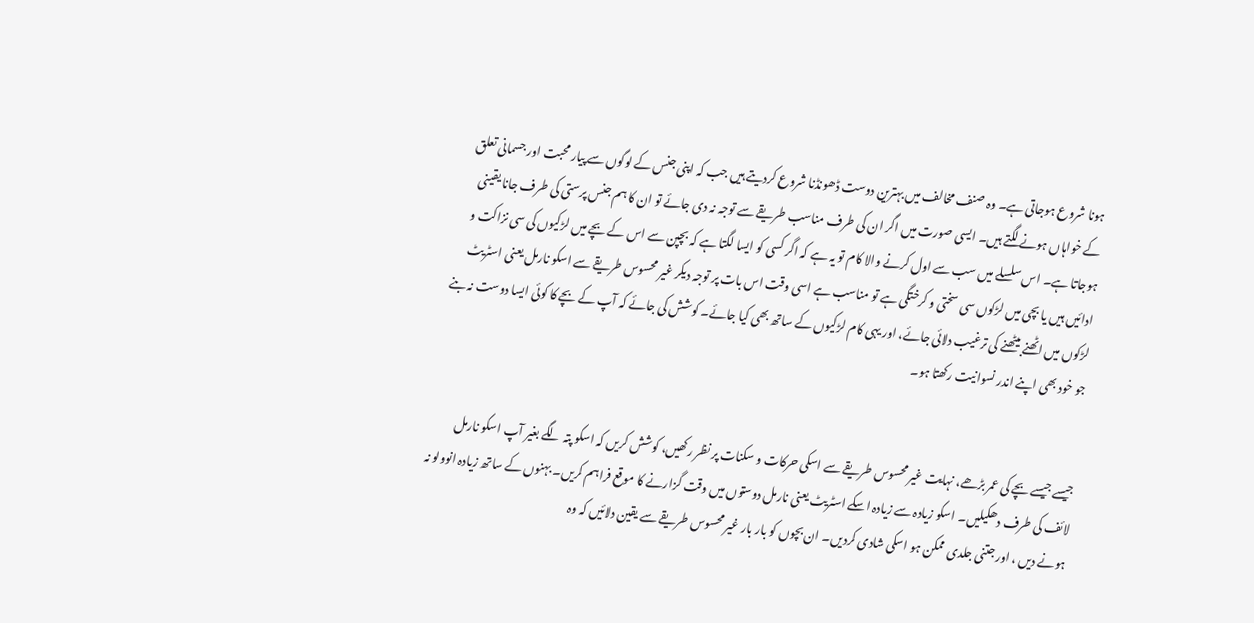ہونا شروع ہوجاتی ہے۔ وہ صنف مخالف میں بہترین دوست ڈھونڈنا شروع کردیتے ہیں جب کہ اپنی جنس کے لوگوں سے پیار محبت اور جسمانی تعلق کے خواہاں ہونے لگتے ہیں۔ ایسی صورت میں اگر ان کی طرف مناسب طریقے سے توجہ نہ دی جائے تو ان کا ہم جنس پرستی کی طرف جانا یقینی ہوجاتا ہے۔ اس سلسلے میں سب سے اول کرنے والا کام تو یہ ہے کہ اگر کسی کو ایسا لگتا ہے کہ بچپن سے اس کے بچے میں لڑکیوں کی سی نزاکت و ادائیں ہیں یا بچی میں لڑکوں سی سختی و کرختگی ہے تو مناسب ہے اسی وقت اس بات پر توجہ دیکر غیر محسوس طریقے سے اسکو نارمل یعنی اسٹریٹ لڑکوں میں اٹھنے بیٹھنے کی ترغیب دلائی جائے، اور یہی کام لڑکیوں کے ساتھ بھی کیا جائے۔ کوشش کی جائے کہ آپ کے بچے کا کوئی ایسا دوست نہ بنے جو خود بھی اپنے اندر نسوانیت رکھتا ہو۔


جیسے جیسے بچے کی عمر بڑھے، نہایت غیر محسوس طریقے سے اسکی حرکات و سکنات پر نظر رکھیں، کوشش کریں کہ اسکو پتہ لگے بغیر آپ اسکو نارمل لائف کی طرف دھکیلیں۔ اسکو زیادہ سے زیادہ اسکے اسٹریٹ یعنی نارمل دوستوں میں وقت گزارنے کا موقع فراہم کریں۔ بہنوں کے ساتھ زیادہ انوولو نہ ہونے دیں ، اور جتنی جلدی ممکن ہو اسکی شادی کردیں۔ ان بچوں کو بار بار غیر محسوس طریقے سے یقین دلائیں کہ وہ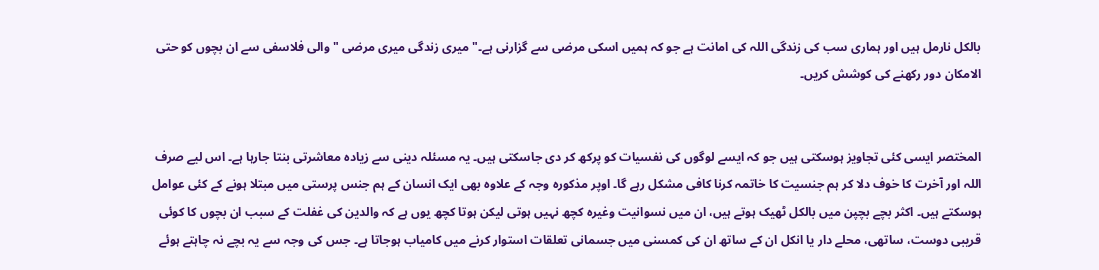بالکل نارمل ہیں اور ہماری سب کی زندگی اللہ کی امانت ہے جو کہ ہمیں اسکی مرضی سے گزارنی ہے۔" میری زندگی میری مرضی "والی فلاسفی سے ان بچوں کو حتی الامکان دور رکھنے کی کوشش کریں۔


المختصر ایسی کئی تجاویز ہوسکتی ہیں جو کہ ایسے لوگوں کی نفسیات کو پرکھ کر دی جاسکتی ہیں۔ یہ مسئلہ دینی سے زیادہ معاشرتی بنتا جارہا ہے۔ اس لیے صرف اللہ اور آخرت کا خوف دلا کر ہم جنسیت کا خاتمہ کرنا کافی مشکل رہے گا۔ اوپر مذکورہ وجہ کے علاوہ بھی ایک انسان کے ہم جنس پرستی میں مبتلا ہونے کے کئی عوامل ہوسکتے ہیں۔ اکثر بچے بچپن میں بالکل ٹھیک ہوتے ہیں، ان میں نسوانیت وغیرہ کچھ نہیں ہوتی لیکن ہوتا کچھ یوں ہے کہ والدین کی غفلت کے سبب ان بچوں کا کوئی قریبی دوست، ساتھی، محلے دار یا انکل ان کے ساتھ ان کی کمسنی میں جسمانی تعلقات استوار کرنے میں کامیاب ہوجاتا ہے۔ جس کی وجہ سے یہ بچے نہ چاہتے ہوئے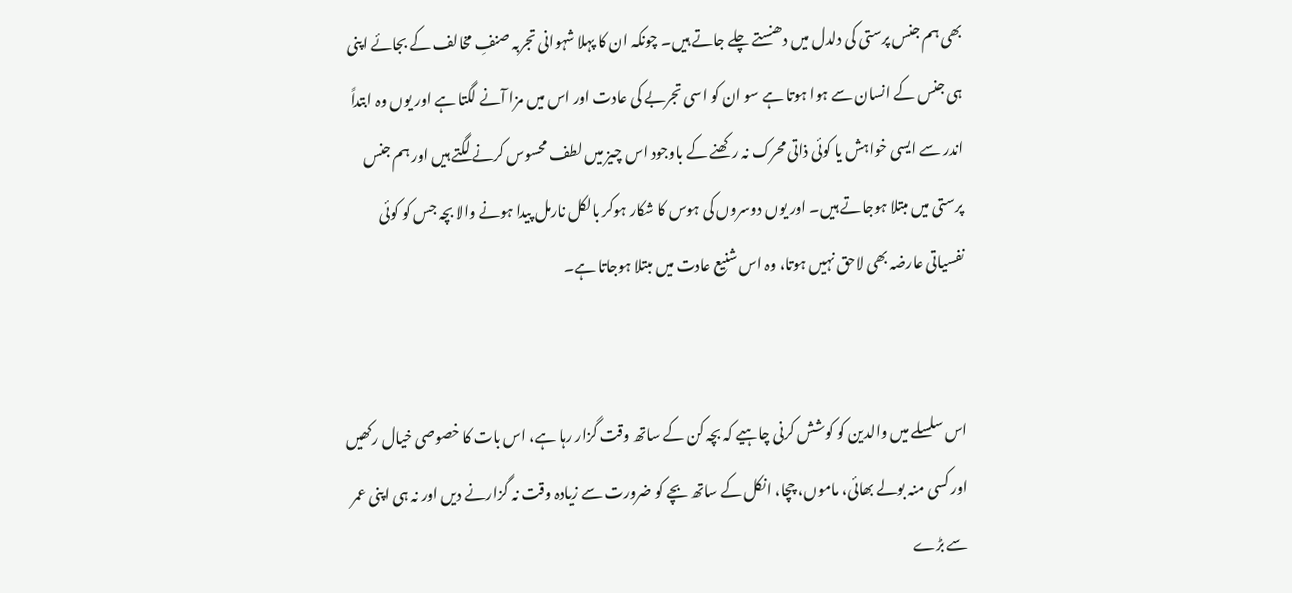بھی ہم جنس پرستی کی دلدل میں دھنستے چلے جاتے ہیں۔ چونکہ ان کا پہلا شہوانی تجربہ صنفِ مخالف کے بجائے اپنی ہی جنس کے انسان سے ہوا ہوتا ہے سو ان کو اسی تجربے کی عادت اور اس میں مزا آنے لگتا ہے اور یوں وہ ابتداً اندر سے ایسی خواہش یا کوئی ذاتی محرک نہ رکھنے کے باوجود اس چیز میں لطف محسوس کرنے لگتے ہیں اور ہم جنس پرستی میں مبتلا ہوجاتے ہیں۔ اور یوں دوسروں کی ہوس کا شکار ہوکر بالکل نارمل پیدا ہونے والا بچہ جس کو کوئی نفسیاتی عارضہ بھی لاحق نہیں ہوتا، وہ اس شنیع عادت میں مبتلا ہوجاتا ہے۔


اس سلسلے میں والدین کو کوشش کرنی چاہیے کہ بچہ کن کے ساتھ وقت گزار رہا ہے، اس بات کا خصوصی خیال رکھیں اور کسی منہ بولے بھائی، ماموں، چچا، انکل کے ساتھ بچے کو ضرورت سے زیادہ وقت نہ گزارنے دیں اور نہ ہی اپنی عمر سے بڑے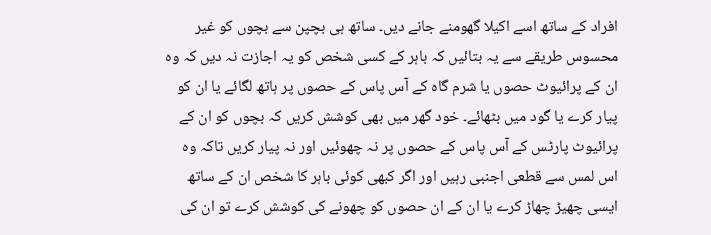افراد کے ساتھ اسے اکیلا گھومنے جانے دیں۔ ساتھ ہی بچپن سے بچوں کو غیر محسوس طریقے سے یہ بتائیں کہ باہر کے کسی شخص کو یہ اجازت نہ دیں کہ وہ ان کے پرائیوٹ حصوں یا شرم گاہ کے آس پاس کے حصوں پر ہاتھ لگائے یا ان کو پیار کرے یا گود میں بٹھائے۔ خود گھر میں بھی کوشش کریں کہ بچوں کو ان کے پرائیوٹ پارٹس کے آس پاس کے حصوں پر نہ چھوئیں اور نہ پیار کریں تاکہ وہ اس لمس سے قطعی اجنبی رہیں اور اگر کبھی کوئی باہر کا شخص ان کے ساتھ ایسی چھیڑ چھاڑ کرے یا ان کے ان حصوں کو چھونے کی کوشش کرے تو ان کی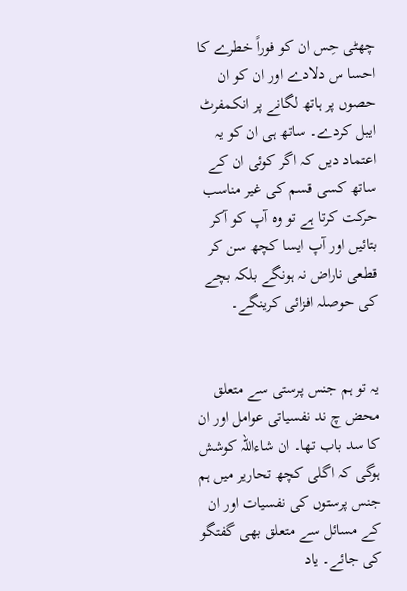چھٹی حِس ان کو فوراً خطرے کا احسا س دلادے اور ان کو ان حصوں پر ہاتھ لگانے پر انکمفرٹ ایبل کردے۔ ساتھ ہی ان کو یہ اعتماد دیں کہ اگر کوئی ان کے ساتھ کسی قسم کی غیر مناسب حرکت کرتا ہے تو وہ آپ کو آکر بتائیں اور آپ ایسا کچھ سن کر قطعی ناراض نہ ہونگے بلکہ بچے کی حوصلہ افزائی کرینگے۔


یہ تو ہم جنس پرستی سے متعلق محض چ ند نفسیاتی عوامل اور ان کا سد باب تھا۔ ان شاءاللہ کوشش ہوگی کہ اگلی کچھ تحاریر میں ہم جنس پرستوں کی نفسیات اور ان کے مسائل سے متعلق بھی گفتگو کی جائے۔ یاد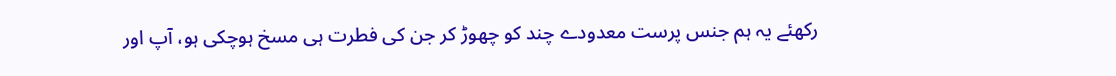رکھئے یہ ہم جنس پرست معدودے چند کو چھوڑ کر جن کی فطرت ہی مسخ ہوچکی ہو، آپ اور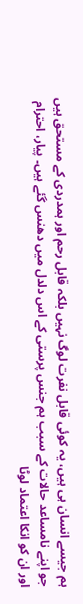ہم جیسے انسان ہی ہیں، یہ کوئی قابل نفرت لوگ نہیں بلکہ قابل رحم اور ہمدردی کے مستحق ہیں جو اپنے نامساعد حالات کے سبب ہم جنس پرستی کے اس دلدل میں دھنس گئے ہیں۔ پیار، احترام اور ان کو انکا اعتماد لوٹا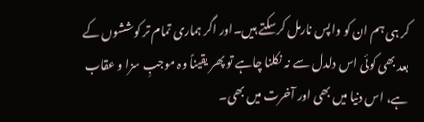کر ہی ہم ان کو واپس نارمل کرسکتے ہیں۔اور اگر ہماری تمام تر کوششوں کے بعد بھی کوئی اس دلدل سے نہ نکلنا چاہے تو پھر یقیناً وہ موجبِ سزا و عقاب ہے، اس دنیا میں بھی اور آخرت میں بھی۔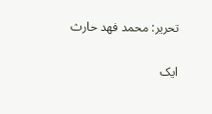تحریر: محمد فھد حارث

ایک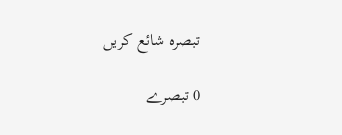تبصرہ شائع کریں

0 تبصرے